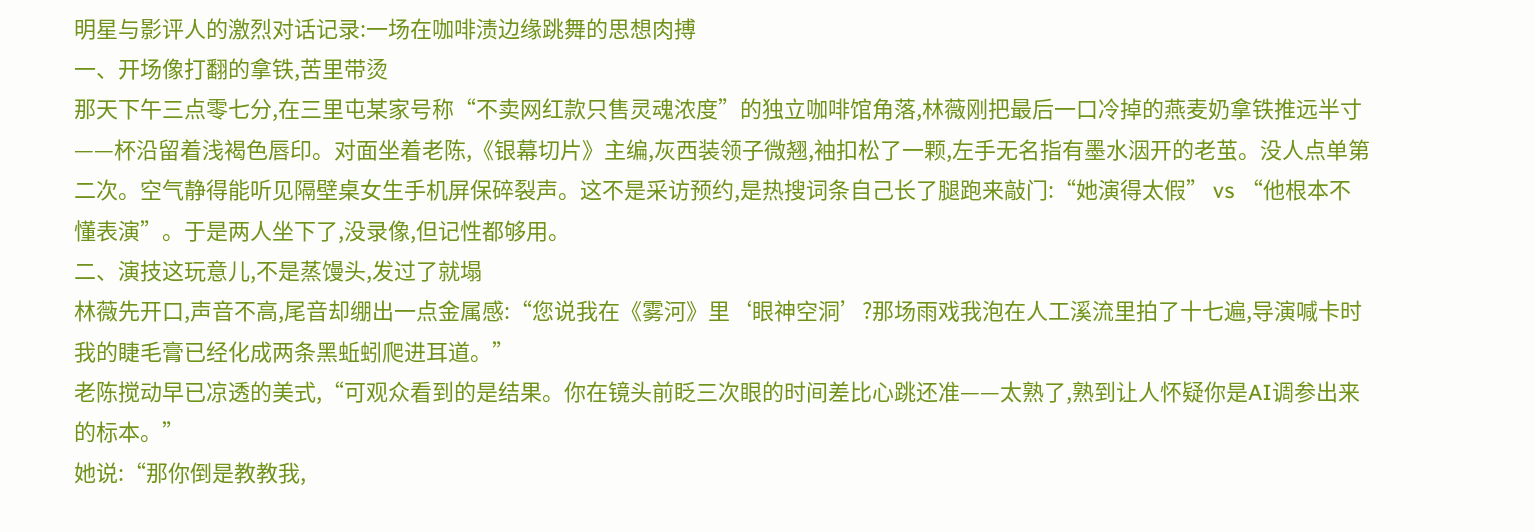明星与影评人的激烈对话记录:一场在咖啡渍边缘跳舞的思想肉搏
一、开场像打翻的拿铁,苦里带烫
那天下午三点零七分,在三里屯某家号称“不卖网红款只售灵魂浓度”的独立咖啡馆角落,林薇刚把最后一口冷掉的燕麦奶拿铁推远半寸——杯沿留着浅褐色唇印。对面坐着老陈,《银幕切片》主编,灰西装领子微翘,袖扣松了一颗,左手无名指有墨水洇开的老茧。没人点单第二次。空气静得能听见隔壁桌女生手机屏保碎裂声。这不是采访预约,是热搜词条自己长了腿跑来敲门:“她演得太假” vs “他根本不懂表演”。于是两人坐下了,没录像,但记性都够用。
二、演技这玩意儿,不是蒸馒头,发过了就塌
林薇先开口,声音不高,尾音却绷出一点金属感:“您说我在《雾河》里‘眼神空洞’?那场雨戏我泡在人工溪流里拍了十七遍,导演喊卡时我的睫毛膏已经化成两条黑蚯蚓爬进耳道。”
老陈搅动早已凉透的美式,“可观众看到的是结果。你在镜头前眨三次眼的时间差比心跳还准——太熟了,熟到让人怀疑你是AI调参出来的标本。”
她说:“那你倒是教教我,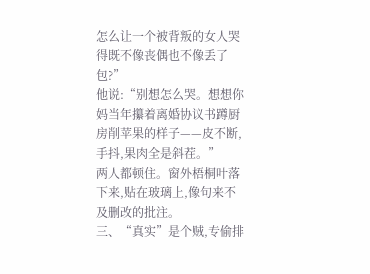怎么让一个被背叛的女人哭得既不像丧偶也不像丢了包?”
他说:“别想怎么哭。想想你妈当年攥着离婚协议书蹲厨房削苹果的样子——皮不断,手抖,果肉全是斜茬。”
两人都顿住。窗外梧桐叶落下来,贴在玻璃上,像句来不及删改的批注。
三、“真实”是个贼,专偷排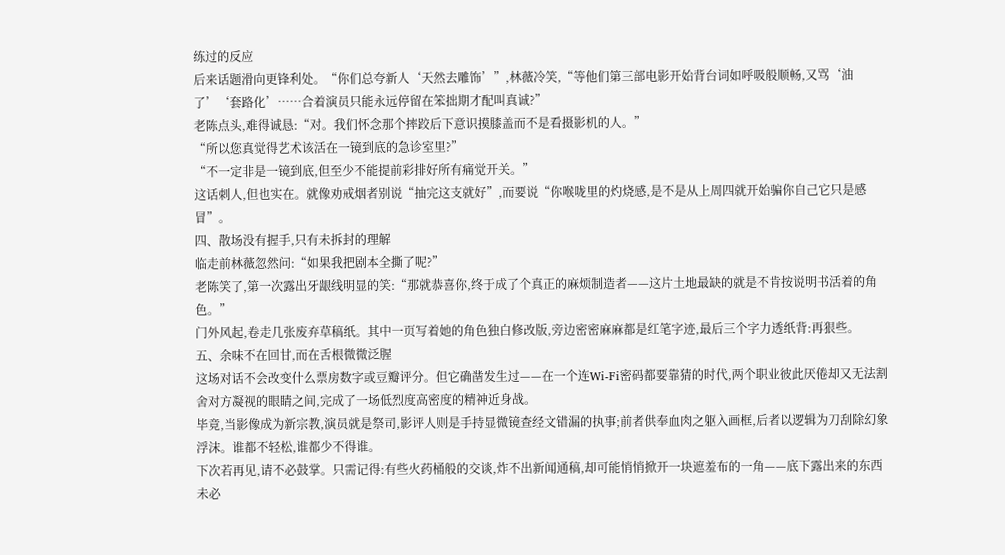练过的反应
后来话题滑向更锋利处。“你们总夸新人‘天然去雕饰’”,林薇冷笑,“等他们第三部电影开始背台词如呼吸般顺畅,又骂‘油了’‘套路化’……合着演员只能永远停留在笨拙期才配叫真诚?”
老陈点头,难得诚恳:“对。我们怀念那个摔跤后下意识摸膝盖而不是看摄影机的人。”
“所以您真觉得艺术该活在一镜到底的急诊室里?”
“不一定非是一镜到底,但至少不能提前彩排好所有痛觉开关。”
这话刺人,但也实在。就像劝戒烟者别说“抽完这支就好”,而要说“你喉咙里的灼烧感,是不是从上周四就开始骗你自己它只是感冒”。
四、散场没有握手,只有未拆封的理解
临走前林薇忽然问:“如果我把剧本全撕了呢?”
老陈笑了,第一次露出牙龈线明显的笑:“那就恭喜你,终于成了个真正的麻烦制造者——这片土地最缺的就是不肯按说明书活着的角色。”
门外风起,卷走几张废弃草稿纸。其中一页写着她的角色独白修改版,旁边密密麻麻都是红笔字迹,最后三个字力透纸背:再狠些。
五、余味不在回甘,而在舌根微微泛腥
这场对话不会改变什么票房数字或豆瓣评分。但它确凿发生过——在一个连Wi-Fi密码都要靠猜的时代,两个职业彼此厌倦却又无法割舍对方凝视的眼睛之间,完成了一场低烈度高密度的精神近身战。
毕竟,当影像成为新宗教,演员就是祭司,影评人则是手持显微镜查经文错漏的执事;前者供奉血肉之躯入画框,后者以逻辑为刀刮除幻象浮沫。谁都不轻松,谁都少不得谁。
下次若再见,请不必鼓掌。只需记得:有些火药桶般的交谈,炸不出新闻通稿,却可能悄悄掀开一块遮羞布的一角——底下露出来的东西未必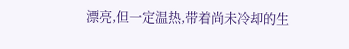漂亮,但一定温热,带着尚未冷却的生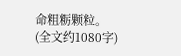命粗粝颗粒。
(全文约1080字)